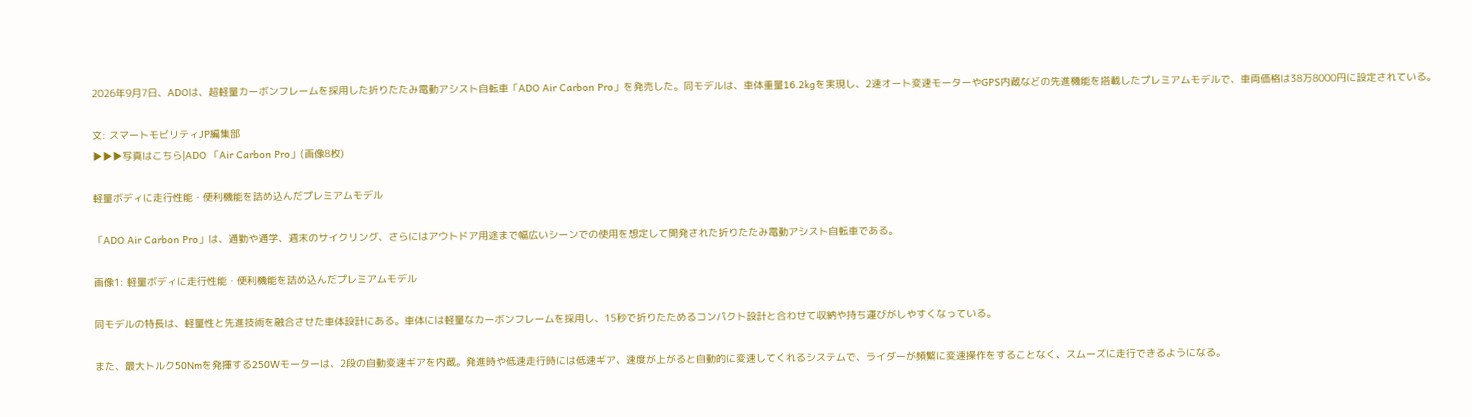2026年9月7日、ADOは、超軽量カーボンフレームを採用した折りたたみ電動アシスト自転車「ADO Air Carbon Pro」を発売した。同モデルは、車体重量16.2kgを実現し、2速オート変速モーターやGPS内蔵などの先進機能を搭載したプレミアムモデルで、車両価格は38万8000円に設定されている。

文: スマートモビリティJP編集部
▶▶▶写真はこちら|ADO 「Air Carbon Pro」(画像8枚)

軽量ボディに走行性能・便利機能を詰め込んだプレミアムモデル

「ADO Air Carbon Pro」は、通勤や通学、週末のサイクリング、さらにはアウトドア用途まで幅広いシーンでの使用を想定して開発された折りたたみ電動アシスト自転車である。

画像1: 軽量ボディに走行性能・便利機能を詰め込んだプレミアムモデル

同モデルの特長は、軽量性と先進技術を融合させた車体設計にある。車体には軽量なカーボンフレームを採用し、15秒で折りたためるコンパクト設計と合わせて収納や持ち運びがしやすくなっている。

また、最大トルク50Nmを発揮する250Wモーターは、2段の自動変速ギアを内蔵。発進時や低速走行時には低速ギア、速度が上がると自動的に変速してくれるシステムで、ライダーが頻繁に変速操作をすることなく、スムーズに走行できるようになる。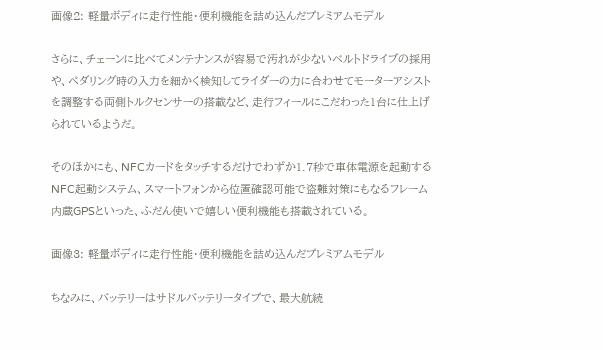画像2: 軽量ボディに走行性能・便利機能を詰め込んだプレミアムモデル

さらに、チェーンに比べてメンテナンスが容易で汚れが少ないベルトドライブの採用や、ペダリング時の入力を細かく検知してライダーの力に合わせてモーターアシストを調整する両側トルクセンサーの搭載など、走行フィールにこだわった1台に仕上げられているようだ。

そのほかにも、NFCカードをタッチするだけでわずか1.7秒で車体電源を起動するNFC起動システム、スマートフォンから位置確認可能で盗難対策にもなるフレーム内蔵GPSといった、ふだん使いで嬉しい便利機能も搭載されている。

画像3: 軽量ボディに走行性能・便利機能を詰め込んだプレミアムモデル

ちなみに、バッテリーはサドルバッテリータイプで、最大航続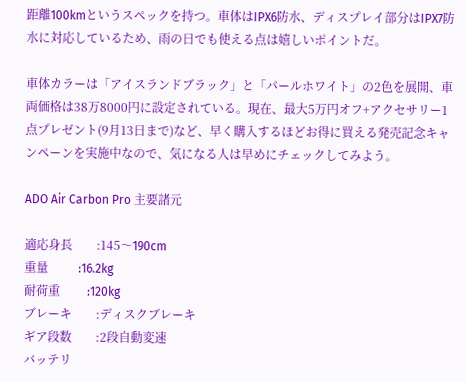距離100kmというスペックを持つ。車体はIPX6防水、ディスプレイ部分はIPX7防水に対応しているため、雨の日でも使える点は嬉しいポイントだ。

車体カラーは「アイスランドブラック」と「パールホワイト」の2色を展開、車両価格は38万8000円に設定されている。現在、最大5万円オフ+アクセサリー1点プレゼント(9月13日まで)など、早く購入するほどお得に買える発売記念キャンペーンを実施中なので、気になる人は早めにチェックしてみよう。

ADO Air Carbon Pro 主要諸元

適応身長        :145〜190cm
重量          :16.2kg
耐荷重         :120kg
ブレーキ        :ディスクブレーキ
ギア段数        :2段自動変速
バッテリ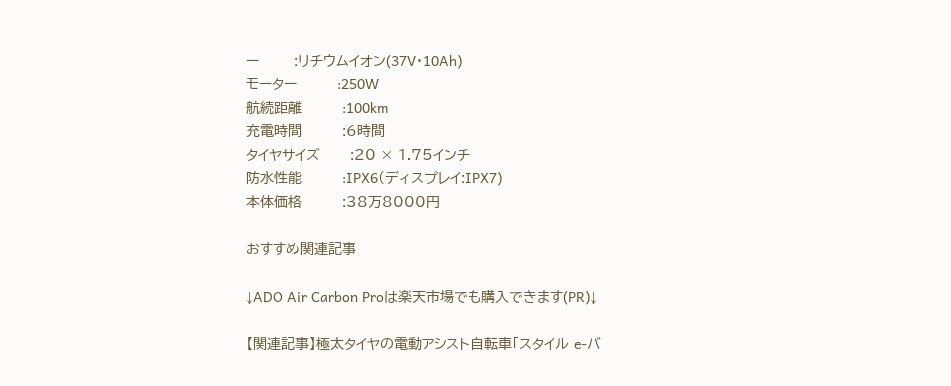ー       :リチウムイオン(37V・10Ah)
モーター        :250W
航続距離        :100km
充電時間        :6時間
タイヤサイズ      :20 × 1.75インチ
防水性能        :IPX6(ディスプレイ:IPX7)
本体価格        :38万8000円

おすすめ関連記事

↓ADO Air Carbon Proは楽天市場でも購入できます(PR)↓

【関連記事】極太タイヤの電動アシスト自転車「スタイル e-バ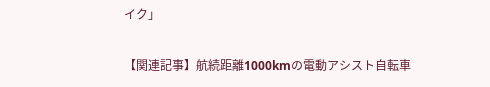イク」

【関連記事】航続距離1000kmの電動アシスト自転車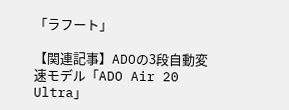「ラフート」

【関連記事】ADOの3段自動変速モデル「ADO Air 20 Ultra」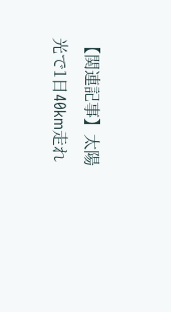【関連記事】太陽光で1日40km走れ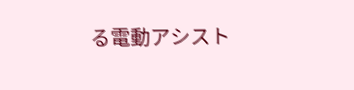る電動アシスト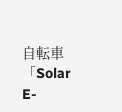自転車「Solar E-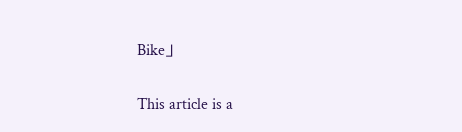Bike」

This article is a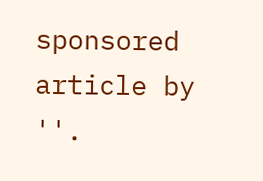sponsored article by
''.